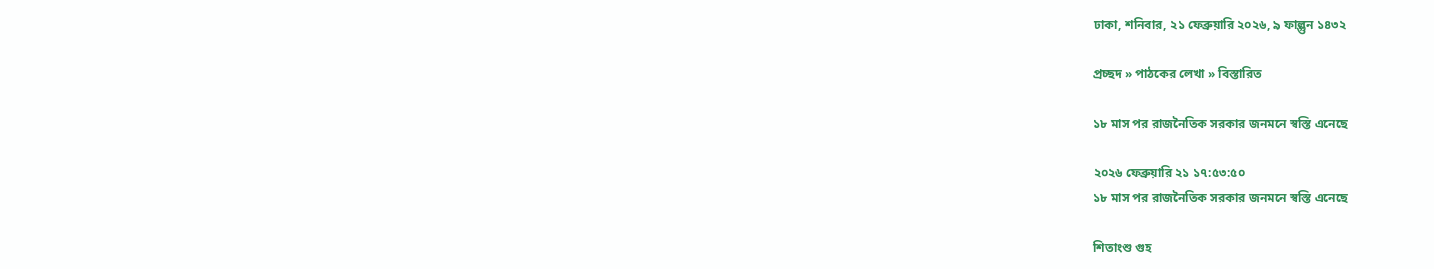ঢাকা, শনিবার, ২১ ফেব্রুয়ারি ২০২৬, ৯ ফাল্গুন ১৪৩২

প্রচ্ছদ » পাঠকের লেখা » বিস্তারিত

১৮ মাস পর রাজনৈতিক সরকার জনমনে স্বস্তি এনেছে

২০২৬ ফেব্রুয়ারি ২১ ১৭:৫৩:৫০
১৮ মাস পর রাজনৈতিক সরকার জনমনে স্বস্তি এনেছে

শিতাংশু গুহ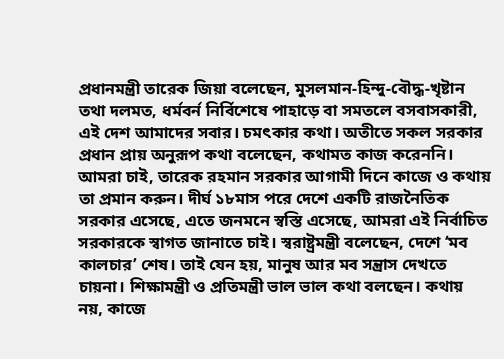প্রধানমন্ত্রী তারেক জিয়া বলেছেন, মুসলমান-হিন্দু-বৌদ্ধ-খৃষ্টান তথা দলমত, ধর্মবর্ন নির্বিশেষে পাহাড়ে বা সমতলে বসবাসকারী, এই দেশ আমাদের সবার। চমৎকার কথা। অতীতে সকল সরকার প্রধান প্রায় অনুরূপ কথা বলেছেন, কথামত কাজ করেননি। আমরা চাই, তারেক রহমান সরকার আগামী দিনে কাজে ও কথায় তা প্রমান করুন। দীর্ঘ ১৮মাস পরে দেশে একটি রাজনৈতিক সরকার এসেছে, এতে জনমনে স্বস্তি এসেছে, আমরা এই নির্বাচিত সরকারকে স্বাগত জানাতে চাই। স্বরাষ্ট্রমন্ত্রী বলেছেন, দেশে ‘মব কালচার’ শেষ। তাই যেন হয়, মানুষ আর মব সন্ত্রাস দেখতে চায়না। শিক্ষামন্ত্রী ও প্রতিমন্ত্রী ভাল ভাল কথা বলছেন। কথায় নয়, কাজে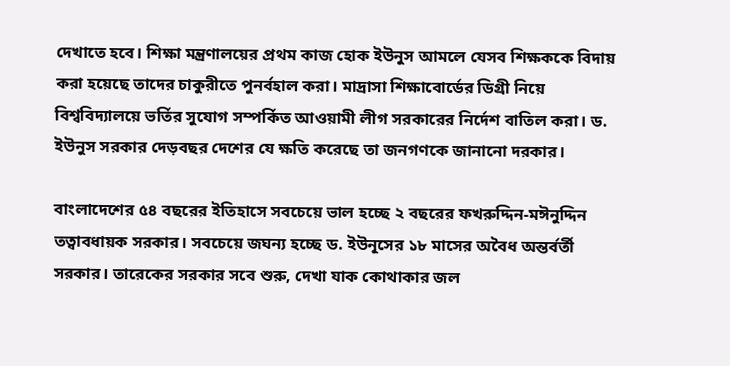দেখাতে হবে। শিক্ষা মন্ত্রণালয়ের প্রথম কাজ হোক ইউনুস আমলে যেসব শিক্ষককে বিদায় করা হয়েছে তাদের চাকুরীতে পুনর্বহাল করা। মাদ্রাসা শিক্ষাবোর্ডের ডিগ্রী নিয়ে বিশ্ববিদ্যালয়ে ভর্তির সুযোগ সম্পর্কিত আওয়ামী লীগ সরকারের নির্দেশ বাতিল করা। ড. ইউনুস সরকার দেড়বছর দেশের যে ক্ষতি করেছে তা জনগণকে জানানো দরকার।

বাংলাদেশের ৫৪ বছরের ইতিহাসে সবচেয়ে ভাল হচ্ছে ২ বছরের ফখরুদ্দিন-মঈনুদ্দিন তত্বাবধায়ক সরকার। সবচেয়ে জঘন্য হচ্ছে ড. ইউনূসের ১৮ মাসের অবৈধ অন্তর্বর্তী সরকার। তারেকের সরকার সবে শুরু, দেখা যাক কোথাকার জল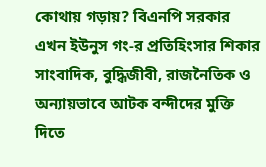কোথায় গড়ায়? বিএনপি সরকার এখন ইউনুস গং-র প্রতিহিংসার শিকার সাংবাদিক, বুদ্ধিজীবী, রাজনৈতিক ও অন্যায়ভাবে আটক বন্দীদের মুক্তি দিতে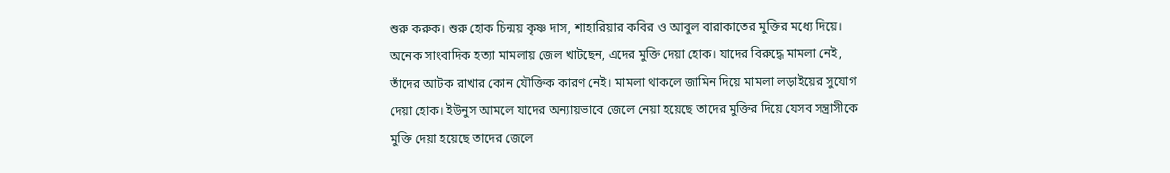শুরু করুক। শুরু হোক চিন্ময় কৃষ্ণ দাস, শাহারিয়ার কবির ও আবুল বারাকাতের মুক্তির মধ্যে দিয়ে। অনেক সাংবাদিক হত্যা মামলায় জেল খাটছেন, এদের মুক্তি দেয়া হোক। যাদের বিরুদ্ধে মামলা নেই, তাঁদের আটক রাখার কোন যৌক্তিক কারণ নেই। মামলা থাকলে জামিন দিয়ে মামলা লড়াইয়ের সুযোগ দেয়া হোক। ইউনুস আমলে যাদের অন্যায়ভাবে জেলে নেয়া হয়েছে তাদের মুক্তির দিয়ে যেসব সন্ত্রাসীকে মুক্তি দেয়া হয়েছে তাদের জেলে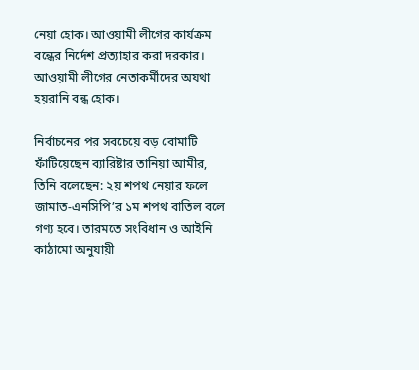নেয়া হোক। আওয়ামী লীগের কার্যক্রম বন্ধের নির্দেশ প্রত্যাহার করা দরকার। আওয়ামী লীগের নেতাকর্মীদের অযথা হয়রানি বন্ধ হোক।

নির্বাচনের পর সবচেয়ে বড় বোমাটি ফাঁটিয়েছেন ব্যারিষ্টার তানিয়া আমীর, তিনি বলেছেন: ২য় শপথ নেয়ার ফলে জামাত-এনসিপি’র ১ম শপথ বাতিল বলে গণ্য হবে। তারমতে সংবিধান ও আইনি কাঠামো অনুযায়ী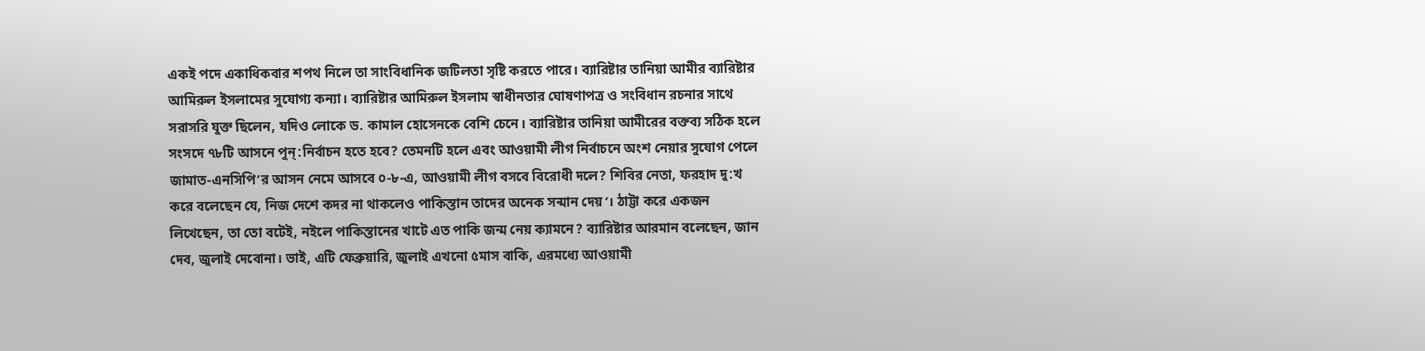একই পদে একাধিকবার শপথ নিলে তা সাংবিধানিক জটিলতা সৃষ্টি করতে পারে। ব্যারিষ্টার তানিয়া আমীর ব্যারিষ্টার আমিরুল ইসলামের সুযোগ্য কন্যা। ব্যারিষ্টার আমিরুল ইসলাম স্বাধীনতার ঘোষণাপত্র ও সংবিধান রচনার সাথে সরাসরি যুক্ত ছিলেন, যদিও লোকে ড. কামাল হোসেনকে বেশি চেনে। ব্যারিষ্টার তানিয়া আমীরের বক্তব্য সঠিক হলে সংসদে ৭৮টি আসনে পুন্:নির্বাচন হতে হবে? তেমনটি হলে এবং আওয়ামী লীগ নির্বাচনে অংশ নেয়ার সুযোগ পেলে জামাত-এনসিপি’র আসন নেমে আসবে ০-৮-এ, আওয়ামী লীগ বসবে বিরোধী দলে? শিবির নেতা, ফরহাদ দু:খ করে বলেছেন যে, নিজ দেশে কদর না থাকলেও পাকিস্তান তাদের অনেক সন্মান দেয়’। ঠাট্টা করে একজন লিখেছেন, তা তো বটেই, নইলে পাকিস্তানের খাটে এত পাকি জন্ম নেয় ক্যামনে? ব্যারিষ্টার আরমান বলেছেন, জান দেব, জুলাই দেবোনা। ভাই, এটি ফেব্রুয়ারি, জুলাই এখনো ৫মাস বাকি, এরমধ্যে আওয়ামী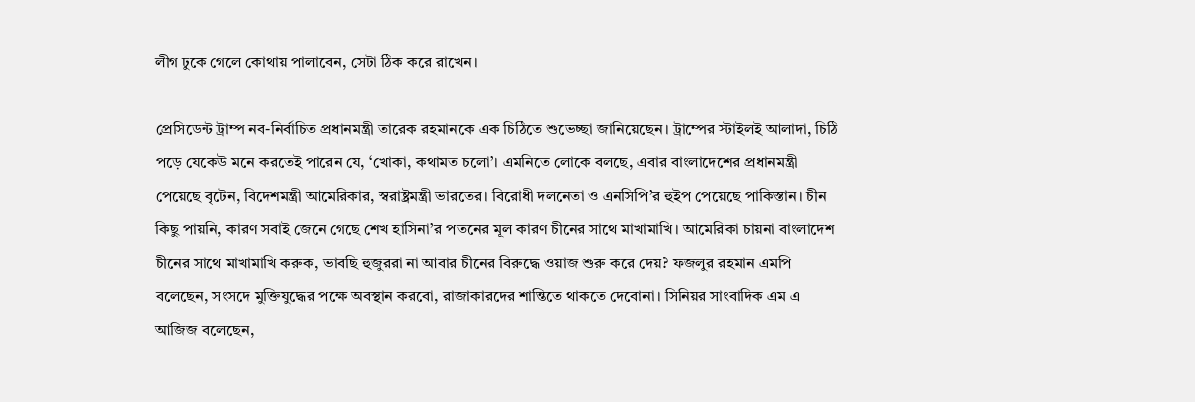লীগ ঢুকে গেলে কোথায় পালাবেন, সেটা ঠিক করে রাখেন।

প্রেসিডেন্ট ট্রাম্প নব-নির্বাচিত প্রধানমন্ত্রী তারেক রহমানকে এক চিঠিতে শুভেচ্ছা জানিয়েছেন। ট্রাম্পের স্টাইলই আলাদা, চিঠি পড়ে যেকেউ মনে করতেই পারেন যে, ‘খোকা, কথামত চলো’। এমনিতে লোকে বলছে, এবার বাংলাদেশের প্রধানমন্ত্রী পেয়েছে বৃটেন, বিদেশমন্ত্রী আমেরিকার, স্বরাষ্ট্রমন্ত্রী ভারতের। বিরোধী দলনেতা ও এনসিপি’র হুইপ পেয়েছে পাকিস্তান। চীন কিছু পায়নি, কারণ সবাই জেনে গেছে শেখ হাসিনা’র পতনের মূল কারণ চীনের সাথে মাখামাখি। আমেরিকা চায়না বাংলাদেশ চীনের সাথে মাখামাখি করুক, ভাবছি হুজুররা না আবার চীনের বিরুদ্ধে ওয়াজ শুরু করে দেয়? ফজলুর রহমান এমপি বলেছেন, সংসদে মুক্তিযুদ্ধের পক্ষে অবস্থান করবো, রাজাকারদের শান্তিতে থাকতে দেবোনা। সিনিয়র সাংবাদিক এম এ আজিজ বলেছেন,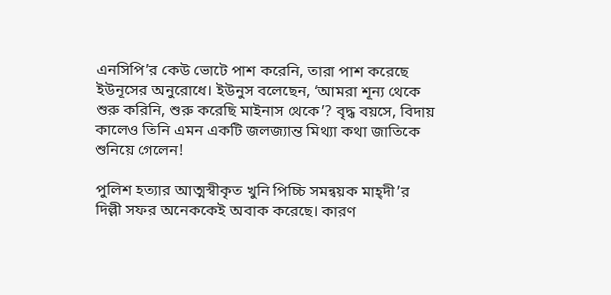এনসিপি’র কেউ ভোটে পাশ করেনি, তারা পাশ করেছে ইউনূসের অনুরোধে। ইউনুস বলেছেন, ‘আমরা শূন্য থেকে শুরু করিনি, শুরু করেছি মাইনাস থেকে’? বৃদ্ধ বয়সে, বিদায় কালেও তিনি এমন একটি জলজ্যান্ত মিথ্যা কথা জাতিকে শুনিয়ে গেলেন!

পুলিশ হত্যার আত্মস্বীকৃত খুনি পিচ্চি সমন্বয়ক মাহ্দী’র দিল্লী সফর অনেককেই অবাক করেছে। কারণ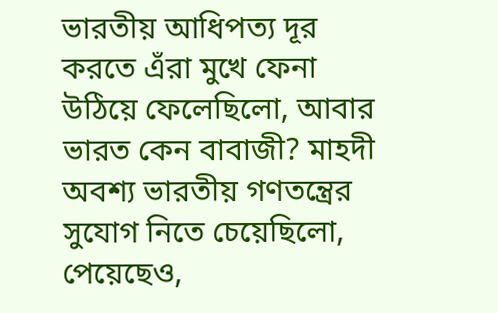ভারতীয় আধিপত্য দূর করতে এঁরা মুখে ফেনা উঠিয়ে ফেলেছিলো, আবার ভারত কেন বাবাজী? মাহদী অবশ্য ভারতীয় গণতন্ত্রের সুযোগ নিতে চেয়েছিলো, পেয়েছেও,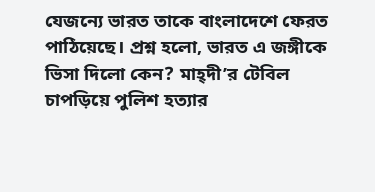যেজন্যে ভারত তাকে বাংলাদেশে ফেরত পাঠিয়েছে। প্রশ্ন হলো, ভারত এ জঙ্গীকে ভিসা দিলো কেন? মাহ্দী’র টেবিল চাপড়িয়ে পুলিশ হত্যার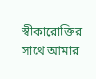স্বীকারোক্তির সাথে আমার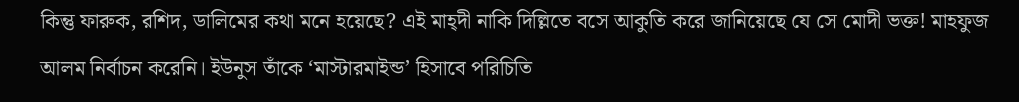কিন্তু ফারুক, রশিদ, ডালিমের কথা মনে হয়েছে? এই মাহ্দী নাকি দিল্লিতে বসে আকুতি করে জানিয়েছে যে সে মোদী ভক্ত! মাহফুজ আলম নির্বাচন করেনি। ইউনুস তাঁকে ‘মাস্টারমাইন্ড’ হিসাবে পরিচিতি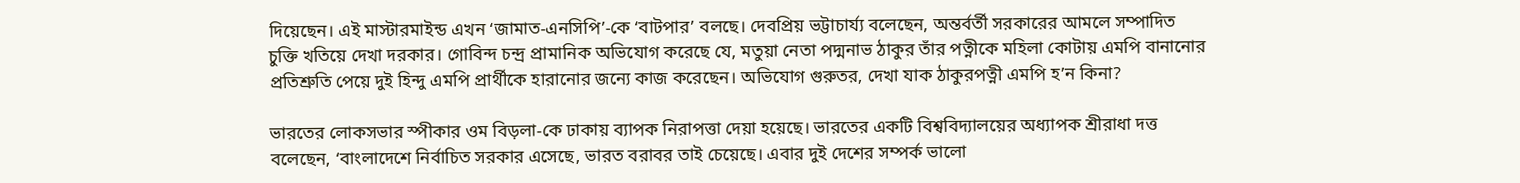দিয়েছেন। এই মাস্টারমাইন্ড এখন ‘জামাত-এনসিপি’-কে ‘বাটপার’ বলছে। দেবপ্রিয় ভট্টাচার্য্য বলেছেন, অন্তর্বর্তী সরকারের আমলে সম্পাদিত চুক্তি খতিয়ে দেখা দরকার। গোবিন্দ চন্দ্র প্রামানিক অভিযোগ করেছে যে, মতুয়া নেতা পদ্মনাভ ঠাকুর তাঁর পত্নীকে মহিলা কোটায় এমপি বানানোর প্রতিশ্রুতি পেয়ে দুই হিন্দু এমপি প্রার্থীকে হারানোর জন্যে কাজ করেছেন। অভিযোগ গুরুতর, দেখা যাক ঠাকুরপত্নী এমপি হ’ন কিনা?

ভারতের লোকসভার স্পীকার ওম বিড়লা-কে ঢাকায় ব্যাপক নিরাপত্তা দেয়া হয়েছে। ভারতের একটি বিশ্ববিদ্যালয়ের অধ্যাপক শ্রীরাধা দত্ত বলেছেন, ‘বাংলাদেশে নির্বাচিত সরকার এসেছে, ভারত বরাবর তাই চেয়েছে। এবার দুই দেশের সম্পর্ক ভালো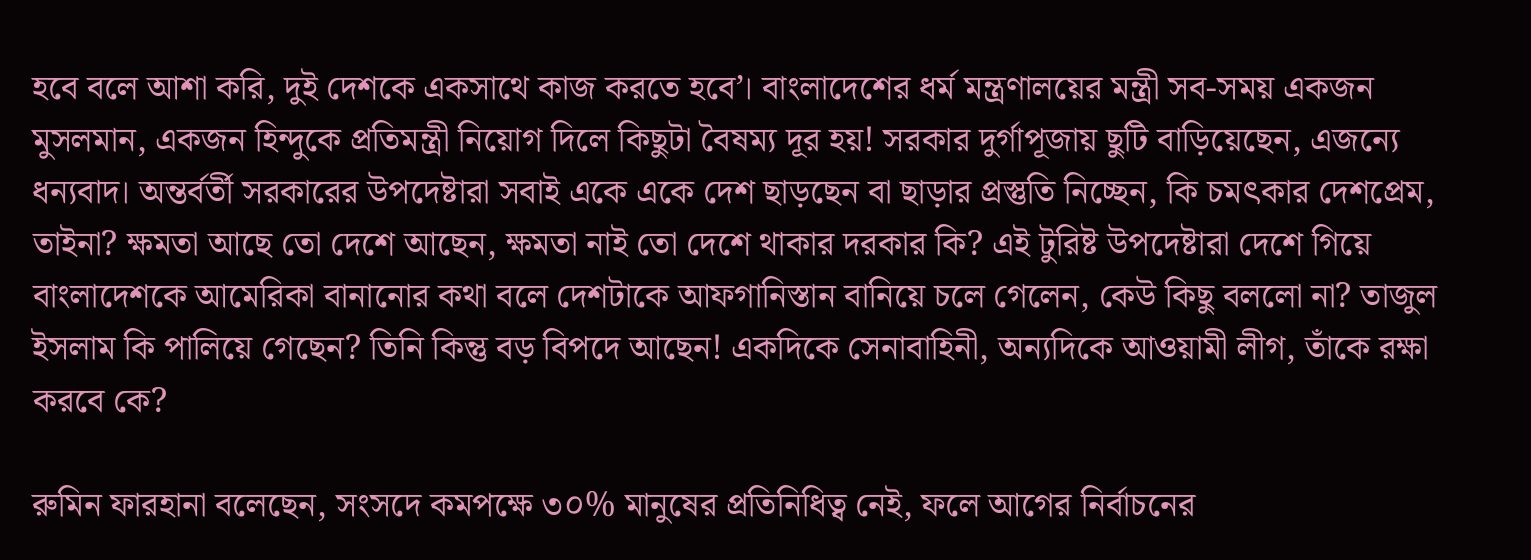হবে বলে আশা করি, দুই দেশকে একসাথে কাজ করতে হবে’। বাংলাদেশের ধর্ম মন্ত্রণালয়ের মন্ত্রী সব-সময় একজন মুসলমান, একজন হিন্দুকে প্রতিমন্ত্রী নিয়োগ দিলে কিছুটা বৈষম্য দূর হয়! সরকার দুর্গাপূজায় ছুটি বাড়িয়েছেন, এজন্যে ধন্যবাদ। অন্তর্বর্তী সরকারের উপদেষ্টারা সবাই একে একে দেশ ছাড়ছেন বা ছাড়ার প্রস্তুতি নিচ্ছেন, কি চমৎকার দেশপ্রেম, তাইনা? ক্ষমতা আছে তো দেশে আছেন, ক্ষমতা নাই তো দেশে থাকার দরকার কি? এই টুরিষ্ট উপদেষ্টারা দেশে গিয়ে বাংলাদেশকে আমেরিকা বানানোর কথা বলে দেশটাকে আফগানিস্তান বানিয়ে চলে গেলেন, কেউ কিছু বললো না? তাজুল ইসলাম কি পালিয়ে গেছেন? তিনি কিন্তু বড় বিপদে আছেন! একদিকে সেনাবাহিনী, অন্যদিকে আওয়ামী লীগ, তাঁকে রক্ষা করবে কে?

রুমিন ফারহানা বলেছেন, সংসদে কমপক্ষে ৩০% মানুষের প্রতিনিধিত্ব নেই, ফলে আগের নির্বাচনের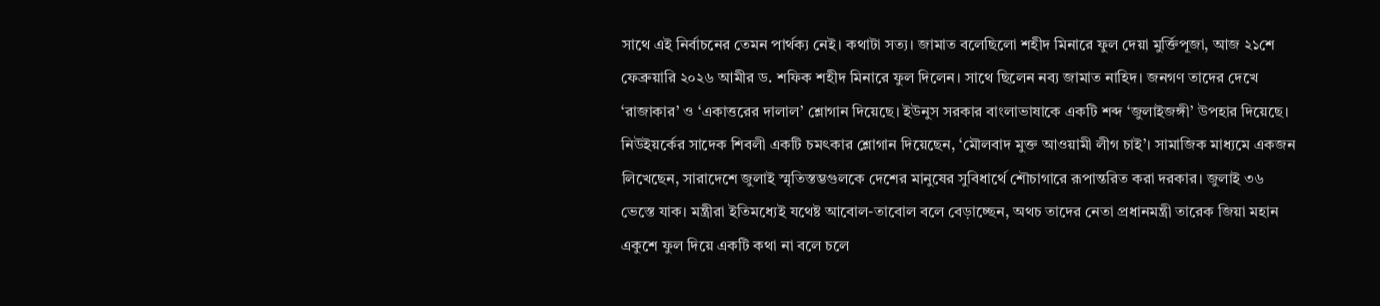সাথে এই নির্বাচনের তেমন পার্থক্য নেই। কথাটা সত্য। জামাত বলেছিলো শহীদ মিনারে ফুল দেয়া মুর্ক্তিপূজা, আজ ২১শে ফেব্রুয়ারি ২০২৬ আমীর ড. শফিক শহীদ মিনারে ফুল দিলেন। সাথে ছিলেন নব্য জামাত নাহিদ। জনগণ তাদের দেখে ‘রাজাকার’ ও ‘একাত্তরের দালাল’ শ্লোগান দিয়েছে। ইউনুস সরকার বাংলাভাষাকে একটি শব্দ ‘জুলাইজঙ্গী’ উপহার দিয়েছে। নিউইয়র্কের সাদেক শিবলী একটি চমৎকার শ্লোগান দিয়েছেন, ‘মৌলবাদ মুক্ত আওয়ামী লীগ চাই’। সামাজিক মাধ্যমে একজন লিখেছেন, সারাদেশে জুলাই স্মৃতিস্তম্ভগুলকে দেশের মানুষের সুবিধার্থে শৌচাগারে রূপান্তরিত করা দরকার। জুলাই ৩৬ ভেস্তে যাক। মন্ত্রীরা ইতিমধ্যেই যথেষ্ট আবোল-তাবোল বলে বেড়াচ্ছেন, অথচ তাদের নেতা প্রধানমন্ত্রী তারেক জিয়া মহান একুশে ফুল দিয়ে একটি কথা না বলে চলে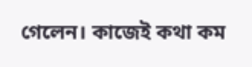গেলেন। কাজেই কথা কম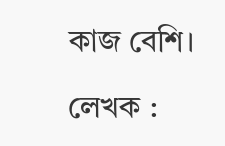কাজ বেশি।

লেখক :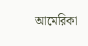আমেরিকা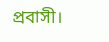প্রবাসী।